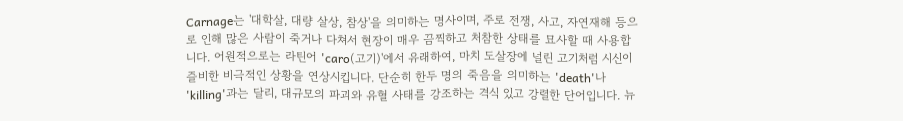Carnage는 '대학살, 대량 살상, 참상'을 의미하는 명사이며, 주로 전쟁, 사고, 자연재해 등으로 인해 많은 사람이 죽거나 다쳐서 현장이 매우 끔찍하고 처참한 상태를 묘사할 때 사용합니다. 어원적으로는 라틴어 'caro(고기)'에서 유래하여, 마치 도살장에 널린 고기처럼 시신이 즐비한 비극적인 상황을 연상시킵니다. 단순히 한두 명의 죽음을 의미하는 'death'나 'killing'과는 달리, 대규모의 파괴와 유혈 사태를 강조하는 격식 있고 강렬한 단어입니다. 뉴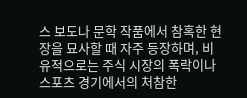스 보도나 문학 작품에서 참혹한 현장을 묘사할 때 자주 등장하며, 비유적으로는 주식 시장의 폭락이나 스포츠 경기에서의 처참한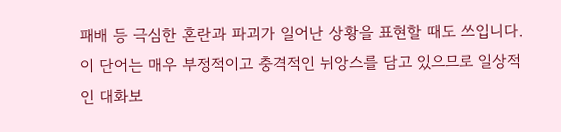패배 등 극심한 혼란과 파괴가 일어난 상황을 표현할 때도 쓰입니다. 이 단어는 매우 부정적이고 충격적인 뉘앙스를 담고 있으므로 일상적인 대화보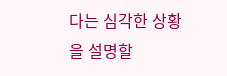다는 심각한 상황을 설명할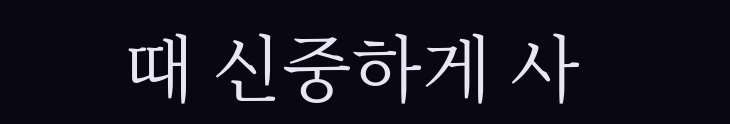때 신중하게 사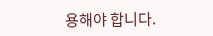용해야 합니다.